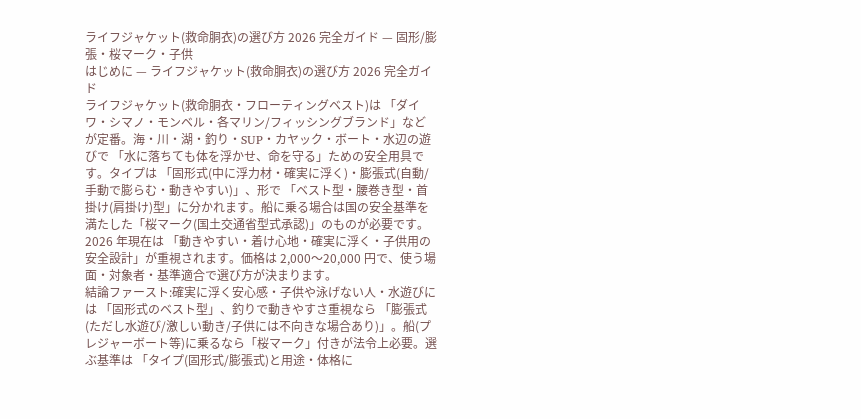ライフジャケット(救命胴衣)の選び方 2026 完全ガイド — 固形/膨張・桜マーク・子供
はじめに — ライフジャケット(救命胴衣)の選び方 2026 完全ガイド
ライフジャケット(救命胴衣・フローティングベスト)は 「ダイワ・シマノ・モンベル・各マリン/フィッシングブランド」などが定番。海・川・湖・釣り・SUP・カヤック・ボート・水辺の遊びで 「水に落ちても体を浮かせ、命を守る」ための安全用具です。タイプは 「固形式(中に浮力材・確実に浮く)・膨張式(自動/手動で膨らむ・動きやすい)」、形で 「ベスト型・腰巻き型・首掛け(肩掛け)型」に分かれます。船に乗る場合は国の安全基準を満たした「桜マーク(国土交通省型式承認)」のものが必要です。2026 年現在は 「動きやすい・着け心地・確実に浮く・子供用の安全設計」が重視されます。価格は 2,000〜20,000 円で、使う場面・対象者・基準適合で選び方が決まります。
結論ファースト:確実に浮く安心感・子供や泳げない人・水遊びには 「固形式のベスト型」、釣りで動きやすさ重視なら 「膨張式(ただし水遊び/激しい動き/子供には不向きな場合あり)」。船(プレジャーボート等)に乗るなら「桜マーク」付きが法令上必要。選ぶ基準は 「タイプ(固形式/膨張式)と用途・体格に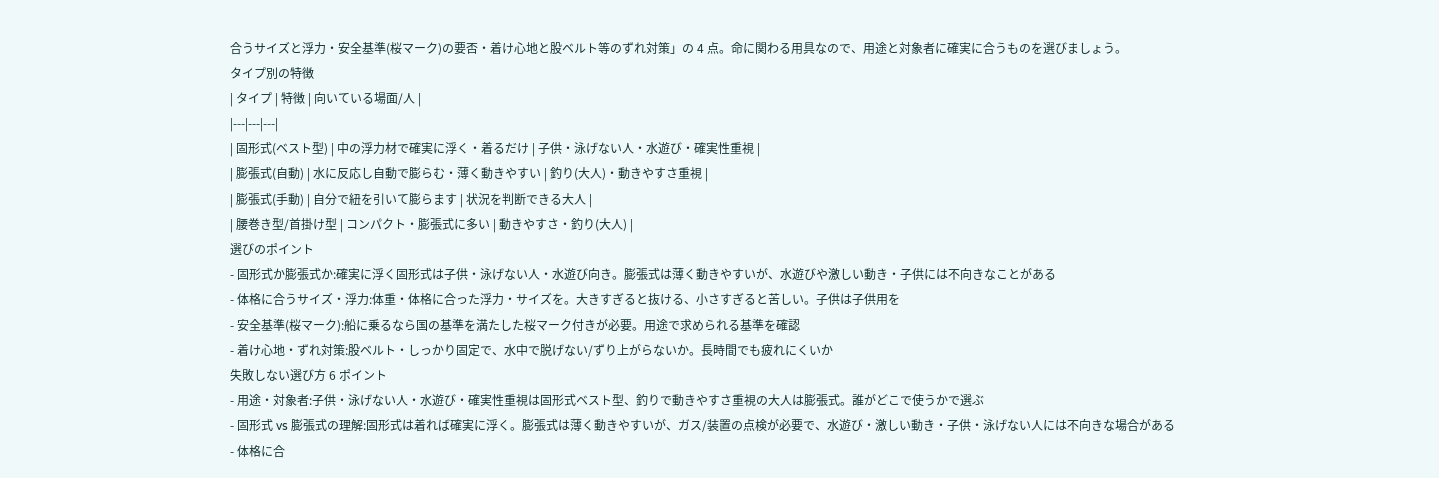合うサイズと浮力・安全基準(桜マーク)の要否・着け心地と股ベルト等のずれ対策」の 4 点。命に関わる用具なので、用途と対象者に確実に合うものを選びましょう。
タイプ別の特徴
| タイプ | 特徴 | 向いている場面/人 |
|---|---|---|
| 固形式(ベスト型) | 中の浮力材で確実に浮く・着るだけ | 子供・泳げない人・水遊び・確実性重視 |
| 膨張式(自動) | 水に反応し自動で膨らむ・薄く動きやすい | 釣り(大人)・動きやすさ重視 |
| 膨張式(手動) | 自分で紐を引いて膨らます | 状況を判断できる大人 |
| 腰巻き型/首掛け型 | コンパクト・膨張式に多い | 動きやすさ・釣り(大人) |
選びのポイント
- 固形式か膨張式か:確実に浮く固形式は子供・泳げない人・水遊び向き。膨張式は薄く動きやすいが、水遊びや激しい動き・子供には不向きなことがある
- 体格に合うサイズ・浮力:体重・体格に合った浮力・サイズを。大きすぎると抜ける、小さすぎると苦しい。子供は子供用を
- 安全基準(桜マーク):船に乗るなら国の基準を満たした桜マーク付きが必要。用途で求められる基準を確認
- 着け心地・ずれ対策:股ベルト・しっかり固定で、水中で脱げない/ずり上がらないか。長時間でも疲れにくいか
失敗しない選び方 6 ポイント
- 用途・対象者:子供・泳げない人・水遊び・確実性重視は固形式ベスト型、釣りで動きやすさ重視の大人は膨張式。誰がどこで使うかで選ぶ
- 固形式 vs 膨張式の理解:固形式は着れば確実に浮く。膨張式は薄く動きやすいが、ガス/装置の点検が必要で、水遊び・激しい動き・子供・泳げない人には不向きな場合がある
- 体格に合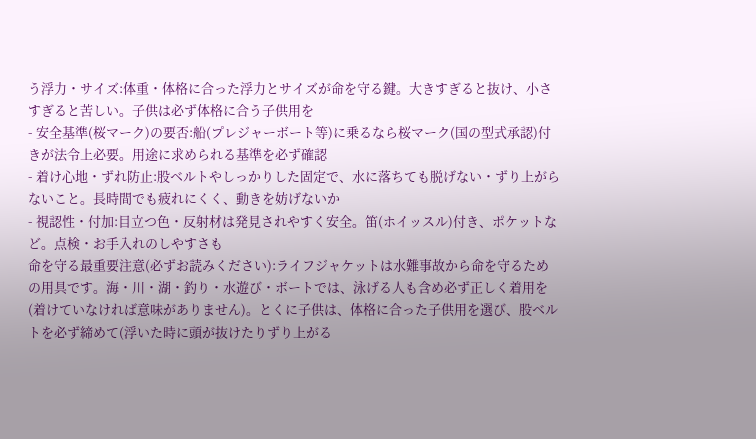う浮力・サイズ:体重・体格に合った浮力とサイズが命を守る鍵。大きすぎると抜け、小さすぎると苦しい。子供は必ず体格に合う子供用を
- 安全基準(桜マーク)の要否:船(プレジャーボート等)に乗るなら桜マーク(国の型式承認)付きが法令上必要。用途に求められる基準を必ず確認
- 着け心地・ずれ防止:股ベルトやしっかりした固定で、水に落ちても脱げない・ずり上がらないこと。長時間でも疲れにくく、動きを妨げないか
- 視認性・付加:目立つ色・反射材は発見されやすく安全。笛(ホイッスル)付き、ポケットなど。点検・お手入れのしやすさも
命を守る最重要注意(必ずお読みください):ライフジャケットは水難事故から命を守るための用具です。海・川・湖・釣り・水遊び・ボートでは、泳げる人も含め必ず正しく着用を(着けていなければ意味がありません)。とくに子供は、体格に合った子供用を選び、股ベルトを必ず締めて(浮いた時に頭が抜けたりずり上がる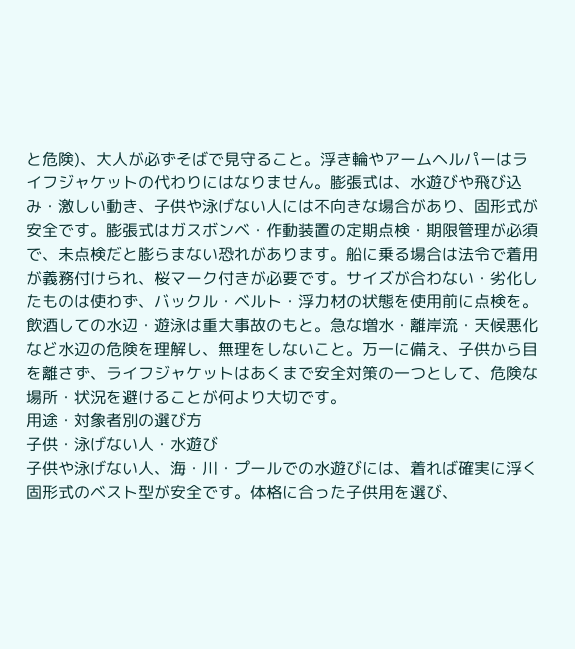と危険)、大人が必ずそばで見守ること。浮き輪やアームヘルパーはライフジャケットの代わりにはなりません。膨張式は、水遊びや飛び込み・激しい動き、子供や泳げない人には不向きな場合があり、固形式が安全です。膨張式はガスボンベ・作動装置の定期点検・期限管理が必須で、未点検だと膨らまない恐れがあります。船に乗る場合は法令で着用が義務付けられ、桜マーク付きが必要です。サイズが合わない・劣化したものは使わず、バックル・ベルト・浮力材の状態を使用前に点検を。飲酒しての水辺・遊泳は重大事故のもと。急な増水・離岸流・天候悪化など水辺の危険を理解し、無理をしないこと。万一に備え、子供から目を離さず、ライフジャケットはあくまで安全対策の一つとして、危険な場所・状況を避けることが何より大切です。
用途・対象者別の選び方
子供・泳げない人・水遊び
子供や泳げない人、海・川・プールでの水遊びには、着れば確実に浮く固形式のベスト型が安全です。体格に合った子供用を選び、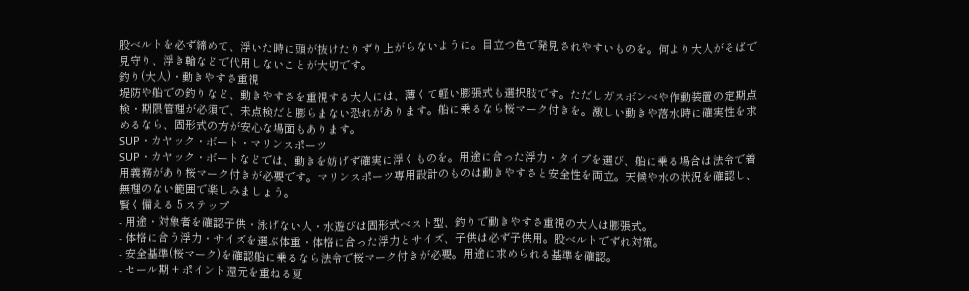股ベルトを必ず締めて、浮いた時に頭が抜けたりずり上がらないように。目立つ色で発見されやすいものを。何より大人がそばで見守り、浮き輪などで代用しないことが大切です。
釣り(大人)・動きやすさ重視
堤防や船での釣りなど、動きやすさを重視する大人には、薄くて軽い膨張式も選択肢です。ただしガスボンベや作動装置の定期点検・期限管理が必須で、未点検だと膨らまない恐れがあります。船に乗るなら桜マーク付きを。激しい動きや落水時に確実性を求めるなら、固形式の方が安心な場面もあります。
SUP・カヤック・ボート・マリンスポーツ
SUP・カヤック・ボートなどでは、動きを妨げず確実に浮くものを。用途に合った浮力・タイプを選び、船に乗る場合は法令で着用義務があり桜マーク付きが必要です。マリンスポーツ専用設計のものは動きやすさと安全性を両立。天候や水の状況を確認し、無理のない範囲で楽しみましょう。
賢く備える 5 ステップ
- 用途・対象者を確認子供・泳げない人・水遊びは固形式ベスト型、釣りで動きやすさ重視の大人は膨張式。
- 体格に合う浮力・サイズを選ぶ体重・体格に合った浮力とサイズ、子供は必ず子供用。股ベルトでずれ対策。
- 安全基準(桜マーク)を確認船に乗るなら法令で桜マーク付きが必要。用途に求められる基準を確認。
- セール期 + ポイント還元を重ねる夏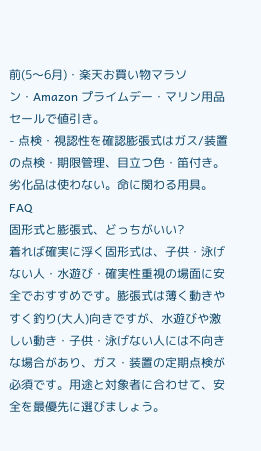前(5〜6月)・楽天お買い物マラソン・Amazon プライムデー・マリン用品セールで値引き。
- 点検・視認性を確認膨張式はガス/装置の点検・期限管理、目立つ色・笛付き。劣化品は使わない。命に関わる用具。
FAQ
固形式と膨張式、どっちがいい?
着れば確実に浮く固形式は、子供・泳げない人・水遊び・確実性重視の場面に安全でおすすめです。膨張式は薄く動きやすく釣り(大人)向きですが、水遊びや激しい動き・子供・泳げない人には不向きな場合があり、ガス・装置の定期点検が必須です。用途と対象者に合わせて、安全を最優先に選びましょう。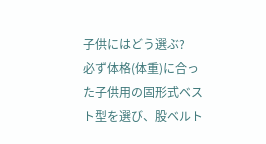子供にはどう選ぶ?
必ず体格(体重)に合った子供用の固形式ベスト型を選び、股ベルト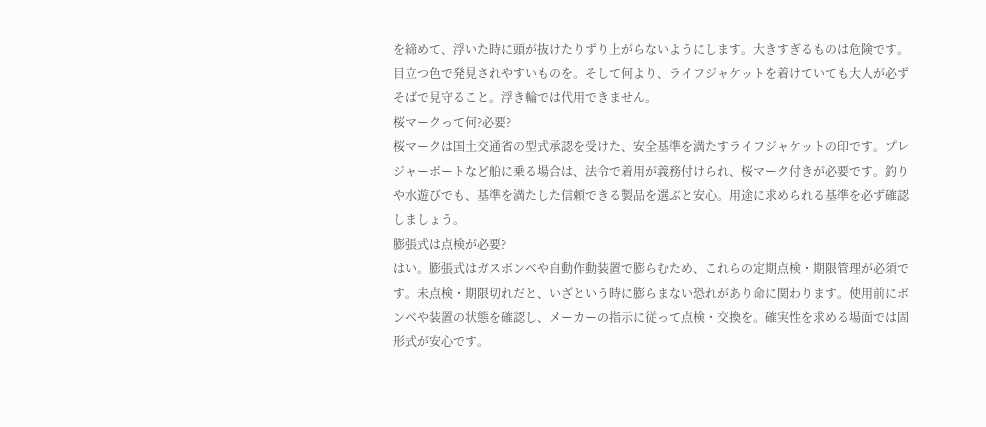を締めて、浮いた時に頭が抜けたりずり上がらないようにします。大きすぎるものは危険です。目立つ色で発見されやすいものを。そして何より、ライフジャケットを着けていても大人が必ずそばで見守ること。浮き輪では代用できません。
桜マークって何?必要?
桜マークは国土交通省の型式承認を受けた、安全基準を満たすライフジャケットの印です。プレジャーボートなど船に乗る場合は、法令で着用が義務付けられ、桜マーク付きが必要です。釣りや水遊びでも、基準を満たした信頼できる製品を選ぶと安心。用途に求められる基準を必ず確認しましょう。
膨張式は点検が必要?
はい。膨張式はガスボンベや自動作動装置で膨らむため、これらの定期点検・期限管理が必須です。未点検・期限切れだと、いざという時に膨らまない恐れがあり命に関わります。使用前にボンベや装置の状態を確認し、メーカーの指示に従って点検・交換を。確実性を求める場面では固形式が安心です。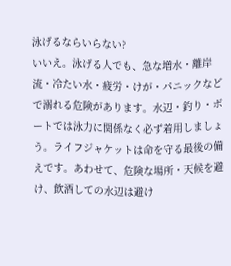泳げるならいらない?
いいえ。泳げる人でも、急な増水・離岸流・冷たい水・疲労・けが・パニックなどで溺れる危険があります。水辺・釣り・ボートでは泳力に関係なく必ず着用しましょう。ライフジャケットは命を守る最後の備えです。あわせて、危険な場所・天候を避け、飲酒しての水辺は避け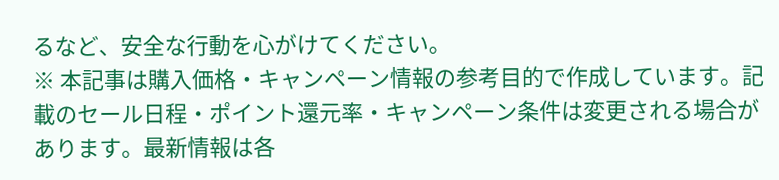るなど、安全な行動を心がけてください。
※ 本記事は購入価格・キャンペーン情報の参考目的で作成しています。記載のセール日程・ポイント還元率・キャンペーン条件は変更される場合があります。最新情報は各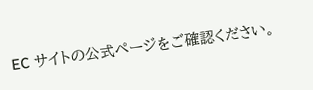EC サイトの公式ページをご確認ください。